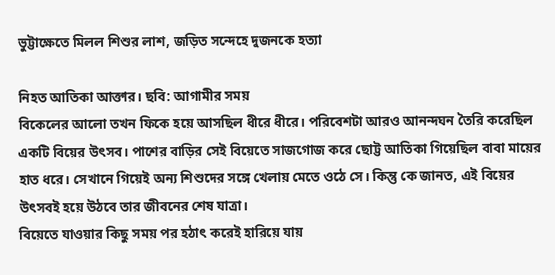ভুট্টাক্ষেতে মিলল শিশুর লাশ, জড়িত সন্দেহে দুজনকে হত্যা

নিহত আতিকা আক্তার। ছবি: আগামীর সময়
বিকেলের আলো তখন ফিকে হয়ে আসছিল ধীরে ধীরে। পরিবেশটা আরও আনন্দঘন তৈরি করেছিল একটি বিয়ের উৎসব। পাশের বাড়ির সেই বিয়েতে সাজগোজ করে ছোট্ট আতিকা গিয়েছিল বাবা মায়ের হাত ধরে। সেখানে গিয়েই অন্য শিশুদের সঙ্গে খেলায় মেতে ওঠে সে। কিন্তু কে জানত, এই বিয়ের উৎসবই হয়ে উঠবে তার জীবনের শেষ যাত্রা।
বিয়েতে যাওয়ার কিছু সময় পর হঠাৎ করেই হারিয়ে যায়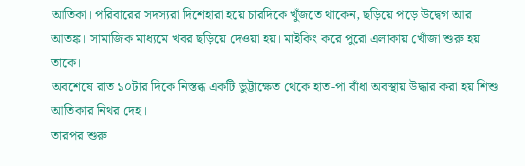আতিকা। পরিবারের সদস্যরা দিশেহারা হয়ে চারদিকে খুঁজতে থাকেন, ছড়িয়ে পড়ে উদ্বেগ আর আতঙ্ক। সামাজিক মাধ্যমে খবর ছড়িয়ে দেওয়া হয়। মাইকিং করে পুরো এলাকায় খোঁজা শুরু হয় তাকে।
অবশেষে রাত ১০টার দিকে নিস্তব্ধ একটি ভুট্টাক্ষেত থেকে হাত-পা বাঁধা অবস্থায় উদ্ধার করা হয় শিশু আতিকার নিথর দেহ।
তারপর শুরু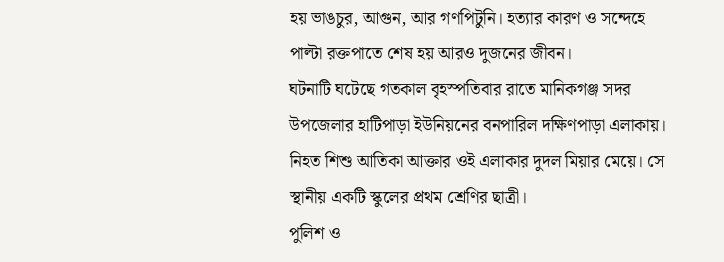হয় ভাঙচুর, আগুন, আর গণপিটুনি। হত্যার কারণ ও সন্দেহে পাল্টা রক্তপাতে শেষ হয় আরও দুজনের জীবন।
ঘটনাটি ঘটেছে গতকাল বৃহস্পতিবার রাতে মানিকগঞ্জ সদর উপজেলার হাটিপাড়া ইউনিয়নের বনপারিল দক্ষিণপাড়া এলাকায়। নিহত শিশু আতিকা আক্তার ওই এলাকার দুদল মিয়ার মেয়ে। সে স্থানীয় একটি স্কুলের প্রথম শ্রেণির ছাত্রী।
পুলিশ ও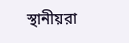স্থানীয়রা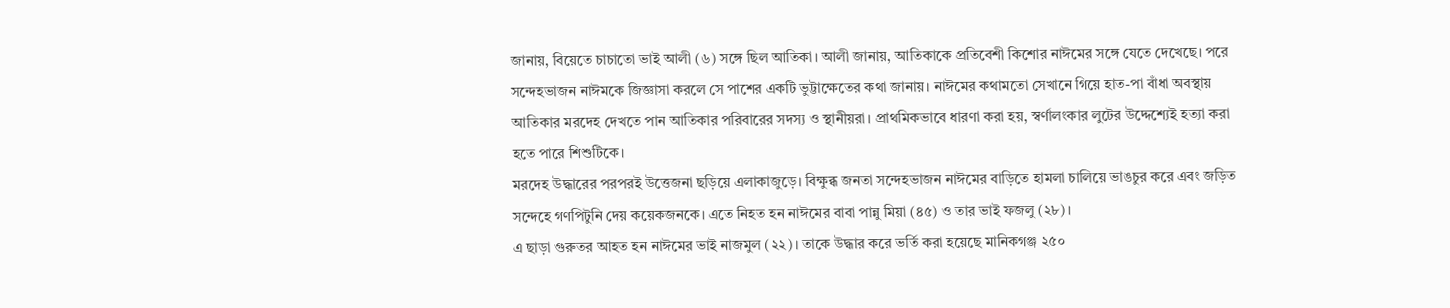জানায়, বিয়েতে চাচাতো ভাই আলী (৬) সঙ্গে ছিল আতিকা। আলী জানায়, আতিকাকে প্রতিবেশী কিশোর নাঈমের সঙ্গে যেতে দেখেছে। পরে সন্দেহভাজন নাঈমকে জিজ্ঞাসা করলে সে পাশের একটি ভুট্টাক্ষেতের কথা জানায়। নাঈমের কথামতো সেখানে গিয়ে হাত-পা বাঁধা অবস্থায় আতিকার মরদেহ দেখতে পান আতিকার পরিবারের সদস্য ও স্থানীয়রা। প্রাথমিকভাবে ধারণা করা হয়, স্বর্ণালংকার লুটের উদ্দেশ্যেই হত্যা করা হতে পারে শিশুটিকে।
মরদেহ উদ্ধারের পরপরই উত্তেজনা ছড়িয়ে এলাকাজুড়ে। বিক্ষুব্ধ জনতা সন্দেহভাজন নাঈমের বাড়িতে হামলা চালিয়ে ভাঙচুর করে এবং জড়িত সন্দেহে গণপিটুনি দেয় কয়েকজনকে। এতে নিহত হন নাঈমের বাবা পান্নু মিয়া (৪৫) ও তার ভাই ফজলু (২৮)।
এ ছাড়া গুরুতর আহত হন নাঈমের ভাই নাজমুল (২২)। তাকে উদ্ধার করে ভর্তি করা হয়েছে মানিকগঞ্জ ২৫০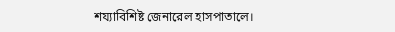শয্যাবিশিষ্ট জেনারেল হাসপাতালে।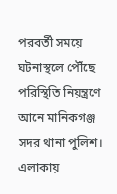পরবর্তী সময়ে ঘটনাস্থলে পৌঁছে পরিস্থিতি নিয়ন্ত্রণে আনে মানিকগঞ্জ সদর থানা পুলিশ। এলাকায়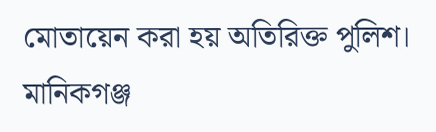মোতায়েন করা হয় অতিরিক্ত পুলিশ।
মানিকগঞ্জ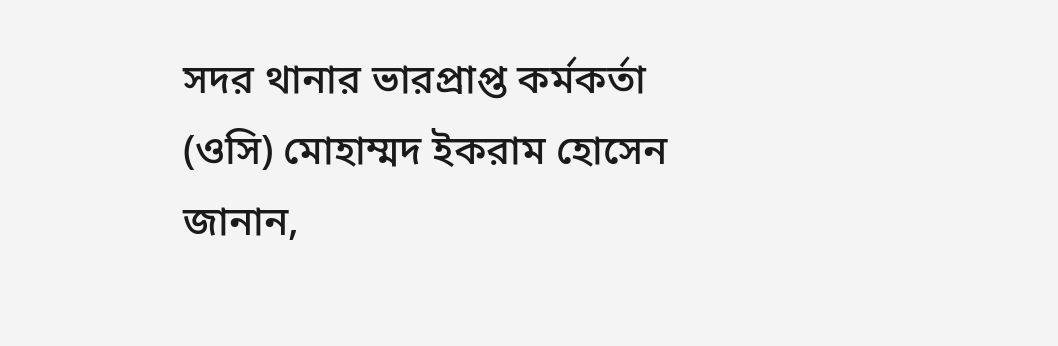সদর থানার ভারপ্রাপ্ত কর্মকর্তা (ওসি) মোহাম্মদ ইকরাম হোসেন জানান,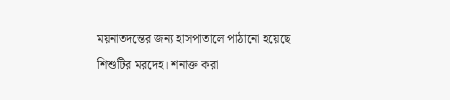ময়নাতদন্তের জন্য হাসপাতালে পাঠানো হয়েছে শিশুটির মরদেহ। শনাক্ত করা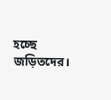হচ্ছে জড়িতদের।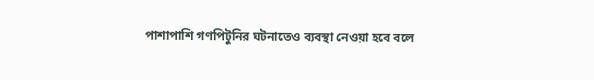পাশাপাশি গণপিটুনির ঘটনাতেও ব্যবস্থা নেওয়া হবে বলে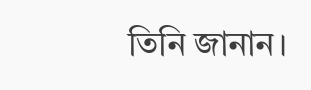তিনি জানান।